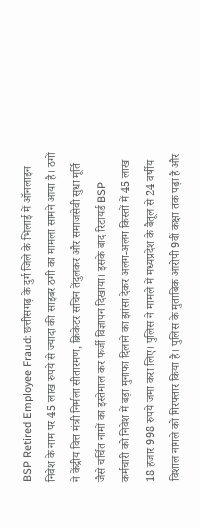BSP Retired Employee Fraud: छत्तीसगढ़ के दुर्ग जिले के भिलाई में ऑनलाइन निवेश के नाम पर 45 लाख रुपये से ज्यादा की साइबर ठगी का मामला सामने आया है। ठगों ने केंद्रीय वित्त मंत्री निर्मला सीतारमण, क्रिकेटर सचिन तेंदुलकर और समाजसेवी सुधा मूर्ति जैसे चर्चित नामों का इस्तेमाल कर फर्जी विज्ञापन दिखाया। इसके बाद रिटायर्ड BSP कर्मचारी को निवेश में बड़ा मुनाफा दिलाने का झांसा देकर अलग-अलग किस्तों में 45 लाख 18 हजार 998 रुपये जमा करा लिए। पुलिस ने मामले में मध्यप्रदेश के बैतूल से 24 वर्षीय विशाल नागले को गिरफ्तार किया है। पुलिस के मुताबिक आरोपी 9वीं कक्षा तक पढ़ा है और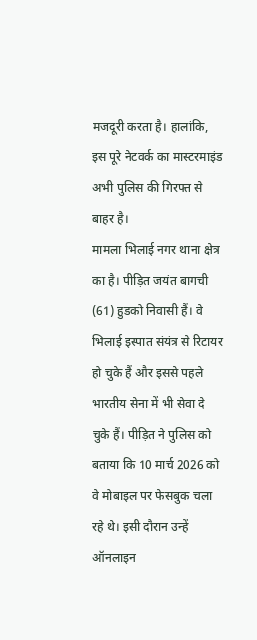मजदूरी करता है। हालांकि, इस पूरे नेटवर्क का मास्टरमाइंड अभी पुलिस की गिरफ्त से बाहर है।
मामला भिलाई नगर थाना क्षेत्र का है। पीड़ित जयंत बागची (61) हुडको निवासी हैं। वे भिलाई इस्पात संयंत्र से रिटायर हो चुके हैं और इससे पहले भारतीय सेना में भी सेवा दे चुके हैं। पीड़ित ने पुलिस को बताया कि 10 मार्च 2026 को वे मोबाइल पर फेसबुक चला रहे थे। इसी दौरान उन्हें ऑनलाइन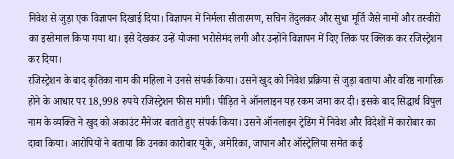निवेश से जुड़ा एक विज्ञापन दिखाई दिया। विज्ञापन में निर्मला सीतारमण, सचिन तेंदुलकर और सुधा मूर्ति जैसे नामों और तस्वीरों का इस्तेमाल किया गया था। इसे देखकर उन्हें योजना भरोसेमंद लगी और उन्होंने विज्ञापन में दिए लिंक पर क्लिक कर रजिस्ट्रेशन कर दिया।
रजिस्ट्रेशन के बाद कृतिका नाम की महिला ने उनसे संपर्क किया। उसने खुद को निवेश प्रक्रिया से जुड़ा बताया और वरिष्ठ नागरिक होने के आधार पर 18,998 रुपये रजिस्ट्रेशन फीस मांगी। पीड़ित ने ऑनलाइन यह रकम जमा कर दी। इसके बाद सिद्धार्थ विपुल नाम के व्यक्ति ने खुद को अकाउंट मैनेजर बताते हुए संपर्क किया। उसने ऑनलाइन ट्रेडिंग में निवेश और विदेशों में कारोबार का दावा किया। आरोपियों ने बताया कि उनका कारोबार यूके, अमेरिका, जापान और ऑस्ट्रेलिया समेत कई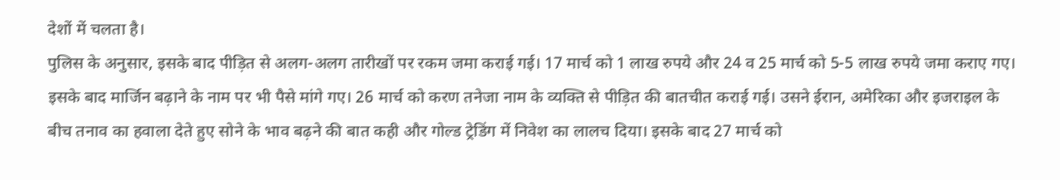देशों में चलता है।
पुलिस के अनुसार, इसके बाद पीड़ित से अलग-अलग तारीखों पर रकम जमा कराई गई। 17 मार्च को 1 लाख रुपये और 24 व 25 मार्च को 5-5 लाख रुपये जमा कराए गए। इसके बाद मार्जिन बढ़ाने के नाम पर भी पैसे मांगे गए। 26 मार्च को करण तनेजा नाम के व्यक्ति से पीड़ित की बातचीत कराई गई। उसने ईरान, अमेरिका और इजराइल के बीच तनाव का हवाला देते हुए सोने के भाव बढ़ने की बात कही और गोल्ड ट्रेडिंग में निवेश का लालच दिया। इसके बाद 27 मार्च को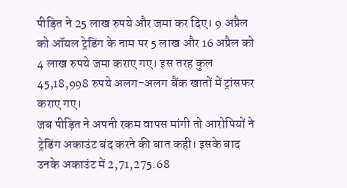पीड़ित ने 25 लाख रुपये और जमा कर दिए। 9 अप्रैल को ऑयल ट्रेडिंग के नाम पर 5 लाख और 16 अप्रैल को 4 लाख रुपये जमा कराए गए। इस तरह कुल 45,18,998 रुपये अलग-अलग बैंक खातों में ट्रांसफर कराए गए।
जब पीड़ित ने अपनी रकम वापस मांगी तो आरोपियों ने ट्रेडिंग अकाउंट बंद करने की बात कही। इसके बाद उनके अकाउंट में 2,71,275.68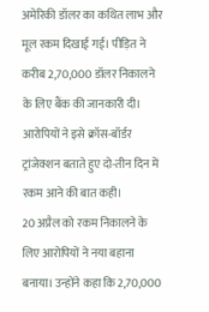अमेरिकी डॉलर का कथित लाभ और मूल रकम दिखाई गई। पीड़ित ने करीब 2,70,000 डॉलर निकालने के लिए बैंक की जानकारी दी। आरोपियों ने इसे क्रॉस-बॉर्डर ट्रांजेक्शन बताते हुए दो-तीन दिन में रकम आने की बात कही।
20 अप्रैल को रकम निकालने के लिए आरोपियों ने नया बहाना बनाया। उन्होंने कहा कि 2,70,000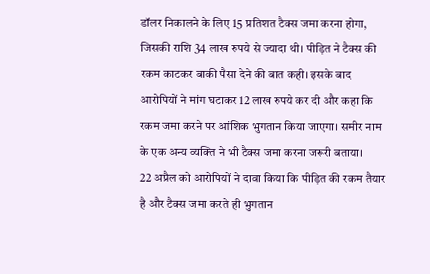डॉलर निकालने के लिए 15 प्रतिशत टैक्स जमा करना होगा, जिसकी राशि 34 लाख रुपये से ज्यादा थी। पीड़ित ने टैक्स की रकम काटकर बाकी पैसा देने की बात कही। इसके बाद आरोपियों ने मांग घटाकर 12 लाख रुपये कर दी और कहा कि रकम जमा करने पर आंशिक भुगतान किया जाएगा। समीर नाम के एक अन्य व्यक्ति ने भी टैक्स जमा करना जरूरी बताया।
22 अप्रैल को आरोपियों ने दावा किया कि पीड़ित की रकम तैयार है और टैक्स जमा करते ही भुगतान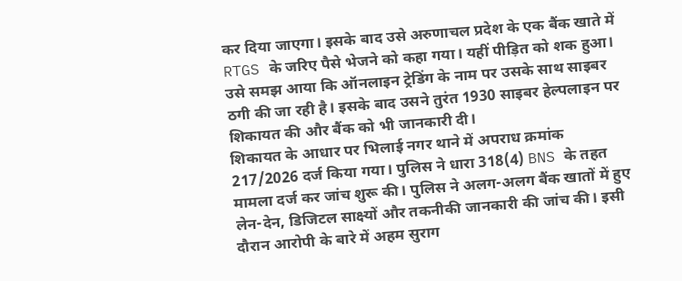कर दिया जाएगा। इसके बाद उसे अरुणाचल प्रदेश के एक बैंक खाते में RTGS के जरिए पैसे भेजने को कहा गया। यहीं पीड़ित को शक हुआ। उसे समझ आया कि ऑनलाइन ट्रेडिंग के नाम पर उसके साथ साइबर ठगी की जा रही है। इसके बाद उसने तुरंत 1930 साइबर हेल्पलाइन पर शिकायत की और बैंक को भी जानकारी दी।
शिकायत के आधार पर भिलाई नगर थाने में अपराध क्रमांक 217/2026 दर्ज किया गया। पुलिस ने धारा 318(4) BNS के तहत मामला दर्ज कर जांच शुरू की। पुलिस ने अलग-अलग बैंक खातों में हुए लेन-देन, डिजिटल साक्ष्यों और तकनीकी जानकारी की जांच की। इसी दौरान आरोपी के बारे में अहम सुराग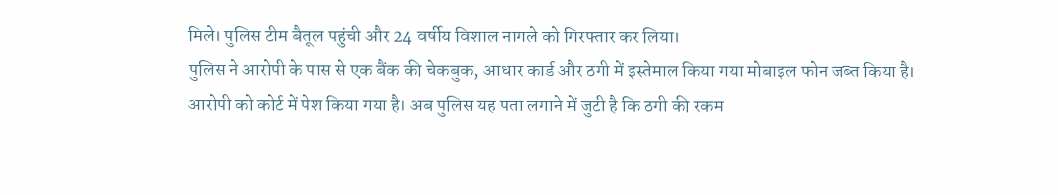मिले। पुलिस टीम बैतूल पहुंची और 24 वर्षीय विशाल नागले को गिरफ्तार कर लिया।
पुलिस ने आरोपी के पास से एक बैंक की चेकबुक, आधार कार्ड और ठगी में इस्तेमाल किया गया मोबाइल फोन जब्त किया है। आरोपी को कोर्ट में पेश किया गया है। अब पुलिस यह पता लगाने में जुटी है कि ठगी की रकम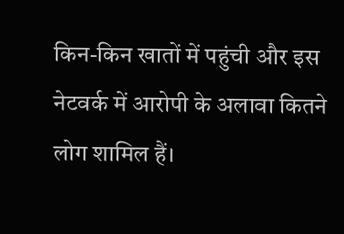किन-किन खातों में पहुंची और इस नेटवर्क में आरोपी के अलावा कितने लोग शामिल हैं।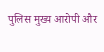पुलिस मुख्य आरोपी और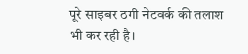पूरे साइबर ठगी नेटवर्क की तलाश भी कर रही है।